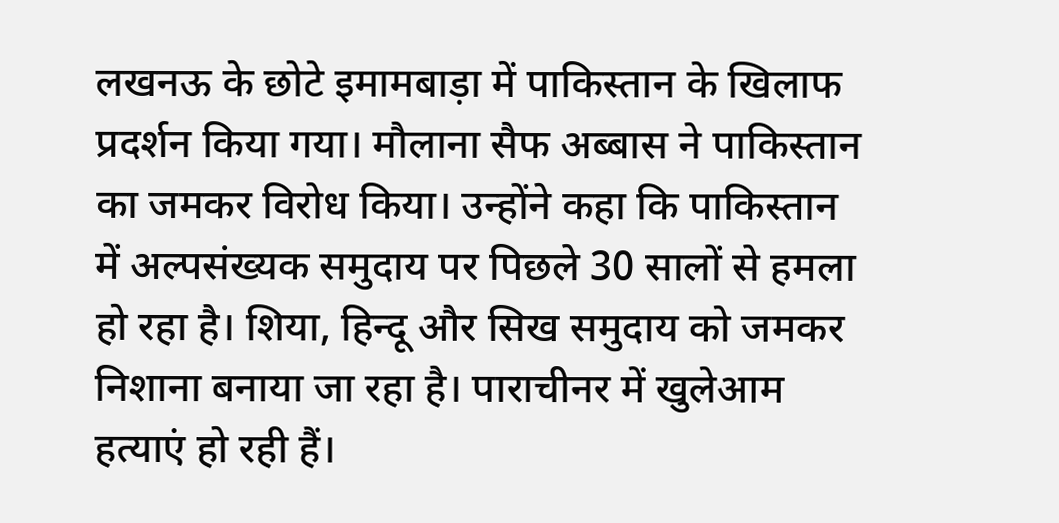लखनऊ के छोटे इमामबाड़ा में पाकिस्तान के खिलाफ प्रदर्शन किया गया। मौलाना सैफ अब्बास ने पाकिस्तान का जमकर विरोध किया। उन्होंने कहा कि पाकिस्तान में अल्पसंख्यक समुदाय पर पिछले 30 सालों से हमला हो रहा है। शिया, हिन्दू और सिख समुदाय को जमकर निशाना बनाया जा रहा है। पाराचीनर में खुलेआम हत्याएं हो रही हैं।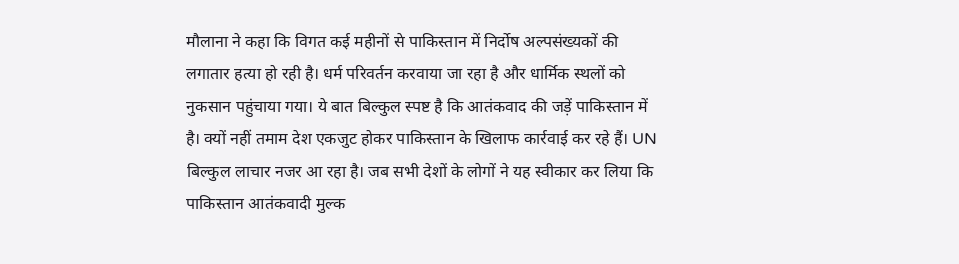मौलाना ने कहा कि विगत कई महीनों से पाकिस्तान में निर्दोष अल्पसंख्यकों की लगातार हत्या हो रही है। धर्म परिवर्तन करवाया जा रहा है और धार्मिक स्थलों को नुकसान पहुंचाया गया। ये बात बिल्कुल स्पष्ट है कि आतंकवाद की जड़ें पाकिस्तान में है। क्यों नहीं तमाम देश एकजुट होकर पाकिस्तान के खिलाफ कार्रवाई कर रहे हैं। UN बिल्कुल लाचार नजर आ रहा है। जब सभी देशों के लोगों ने यह स्वीकार कर लिया कि पाकिस्तान आतंकवादी मुल्क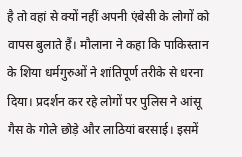है तो वहां से क्यों नहीं अपनी एंबेसी के लोगों को वापस बुलाते हैं। मौलाना ने कहा कि पाकिस्तान के शिया धर्मगुरुओं ने शांतिपूर्ण तरीके से धरना दिया। प्रदर्शन कर रहे लोगों पर पुलिस ने आंसू गैस के गोले छोड़े और लाठियां बरसाई। इसमें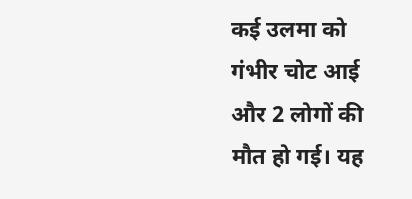कई उलमा को गंभीर चोट आई और 2 लोगों की मौत हो गई। यह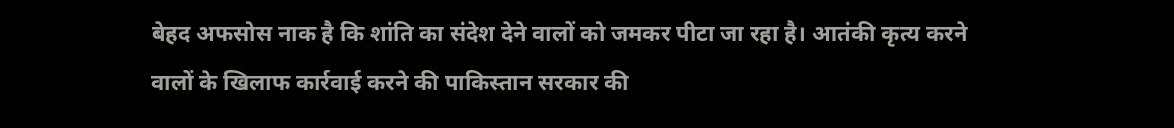बेहद अफसोस नाक है कि शांति का संदेश देने वालों को जमकर पीटा जा रहा है। आतंकी कृत्य करने वालों के खिलाफ कार्रवाई करने की पाकिस्तान सरकार की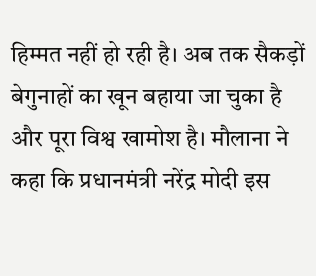हिम्मत नहीं हो रही है। अब तक सैकड़ों बेगुनाहों का खून बहाया जा चुका है और पूरा विश्व खामोश है। मौलाना ने कहा कि प्रधानमंत्री नरेंद्र मोदी इस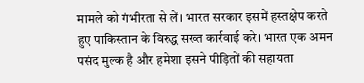मामले को गंभीरता से लें। भारत सरकार इसमें हस्तक्षेप करते हुए पाकिस्तान के विरुद्ध सख्त कार्रवाई करे। भारत एक अमन पसंद मुल्क है और हमेशा इसने पीड़ितों की सहायता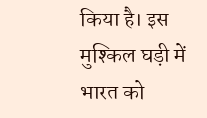किया है। इस मुश्किल घड़ी में भारत को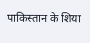पाकिस्तान के शिया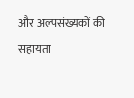और अल्पसंख्यकों की सहायता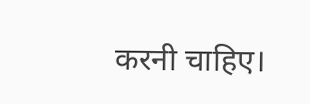करनी चाहिए।